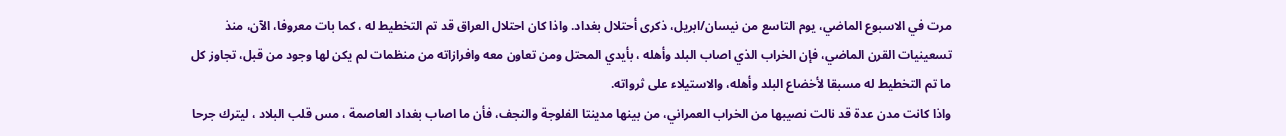مرت في الاسبوع الماضي، يوم التاسع من نيسان/ابريل، ذكرى أحتلال بغداد. واذا كان احتلال العراق قد تم التخطيط له ، كما بات معروفا، الآن، منذ تسعينيات القرن الماضي، فإن الخراب الذي اصاب البلد وأهله ، بأيدي المحتل ومن تعاون معه وافرازاته من منظمات لم يكن لها وجود من قبل، تجاوز كل ما تم التخطيط له مسبقا لأخضاع البلد وأهله، والاستيلاء على ثرواته.
واذا كانت مدن عدة قد نالت نصيبها من الخراب العمراني، من بينها مدينتا الفلوجة والنجف، فأن ما اصاب بغداد العاصمة ، مس قلب البلاد ، ليترك جرحا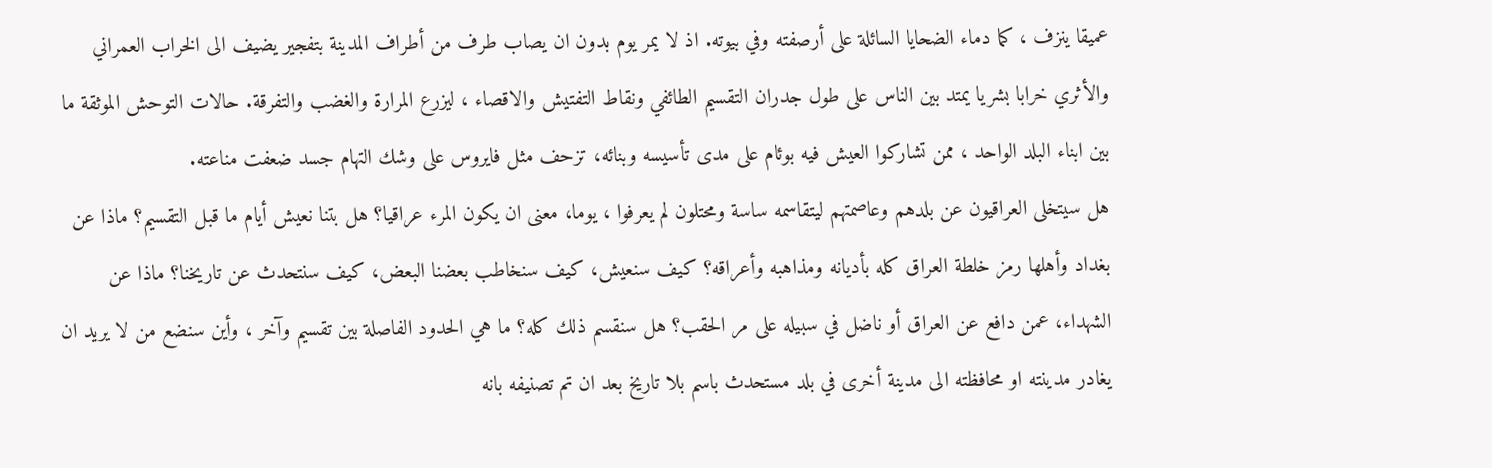عميقا ينزف ، كما دماء الضحايا السائلة على أرصفته وفي بيوته. اذ لا يمر يوم بدون ان يصاب طرف من أطراف المدينة بتفجير يضيف الى الخراب العمراني والأثري خرابا بشريا يمتد بين الناس على طول جدران التقسيم الطائفي ونقاط التفتيش والاقصاء ، ليزرع المرارة والغضب والتفرقة. حالات التوحش الموثقة ما بين ابناء البلد الواحد ، ممن تشاركوا العيش فيه بوئام على مدى تأسيسه وبنائه، تزحف مثل فايروس على وشك التهام جسد ضعفت مناعته.
هل سيتخلى العراقيون عن بلدهم وعاصمتهم ليتقاسمه ساسة ومحتلون لم يعرفوا ، يوما، معنى ان يكون المرء عراقيا؟ هل بتنا نعيش أيام ما قبل التقسيم؟ ماذا عن بغداد وأهلها رمز خلطة العراق كله بأديانه ومذاهبه وأعراقه؟ كيف سنعيش، كيف سنخاطب بعضنا البعض، كيف سنتحدث عن تاريخنا؟ ماذا عن الشهداء، عمن دافع عن العراق أو ناضل في سبيله على مر الحقب؟ هل سنقسم ذلك كله؟ ما هي الحدود الفاصلة بين تقسيم وآخر ، وأين سنضع من لا يريد ان يغادر مدينته او محافظته الى مدينة أخرى في بلد مستحدث باسم بلا تاريخ بعد ان تم تصنيفه بانه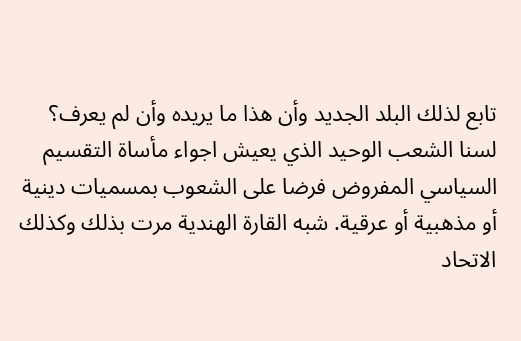تابع لذلك البلد الجديد وأن هذا ما يريده وأن لم يعرف؟
لسنا الشعب الوحيد الذي يعيش اجواء مأساة التقسيم السياسي المفروض فرضا على الشعوب بمسميات دينية أو مذهبية أو عرقية. شبه القارة الهندية مرت بذلك وكذلك الاتحاد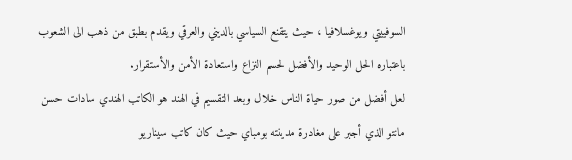السوفييتي ويوغسلافيا ، حيث يتقنع السياسي بالديني والعرقي ويقدم بطبق من ذهب الى الشعوب باعتباره الحل الوحيد والأفضل لحسم النزاع واستعادة الأمن والأستقرار.
لعل أفضل من صور حياة الناس خلال وبعد التقسيم في الهند هو الكاتب الهندي سادات حسن مانتو الذي أجبر على مغادرة مدينته بومباي حيث كان كاتب سيناريو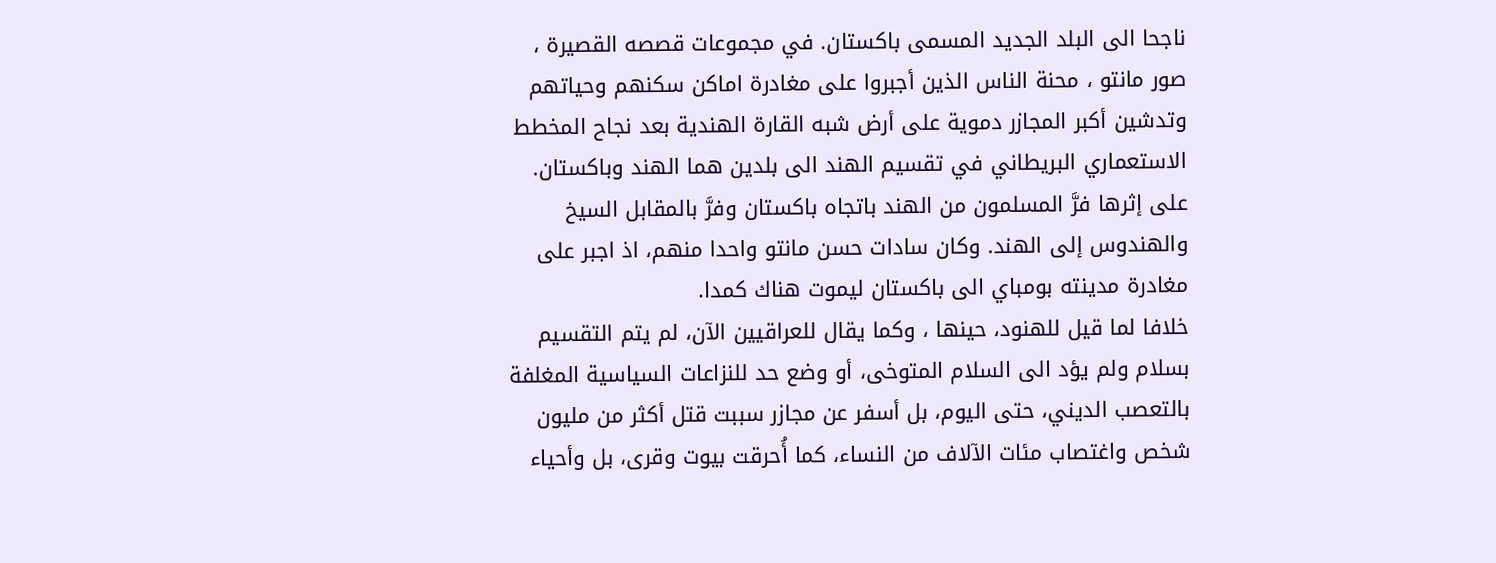ناجحا الى البلد الجديد المسمى باكستان. في مجموعات قصصه القصيرة ، صور مانتو ، محنة الناس الذين أجبروا على مغادرة اماكن سكنهم وحياتهم وتدشين أكبر المجازر دموية على أرض شبه القارة الهندية بعد نجاح المخطط الاستعماري البريطاني في تقسيم الهند الى بلدين هما الهند وباكستان. على إثرها فرَّ المسلمون من الهند باتجاه باكستان وفرَّ بالمقابل السيخ والهندوس إلى الهند. وكان سادات حسن مانتو واحدا منهم، اذ اجبر على مغادرة مدينته بومباي الى باكستان ليموت هناك كمدا.
خلافا لما قيل للهنود، حينها ، وكما يقال للعراقيين الآن، لم يتم التقسيم بسلام ولم يؤد الى السلام المتوخى، أو وضع حد للنزاعات السياسية المغلفة بالتعصب الديني، حتى اليوم، بل أسفر عن مجازر سببت قتل أكثر من مليون شخص واغتصاب مئات الآلاف من النساء، كما أُحرقت بيوت وقرى، بل وأحياء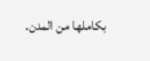بكاملها من المدن.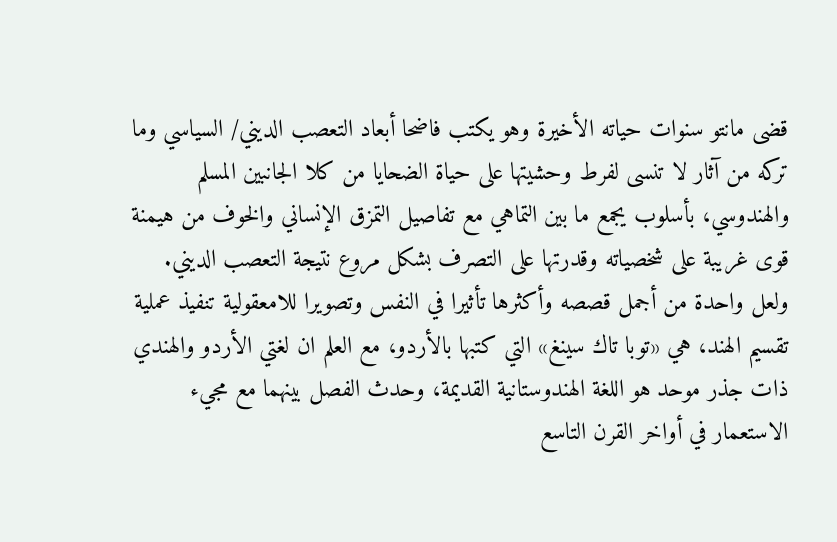قضى مانتو سنوات حياته الأخيرة وهو يكتب فاضحا أبعاد التعصب الديني/ السياسي وما تركه من آثار لا تنسى لفرط وحشيتها على حياة الضحايا من كلا الجانبين المسلم والهندوسي، بأسلوب يجمع ما بين التماهي مع تفاصيل التمزق الإنساني والخوف من هيمنة قوى غريبة على شخصياته وقدرتها على التصرف بشكل مروع نتيجة التعصب الديني.
ولعل واحدة من أجمل قصصه وأكثرها تأثيرا في النفس وتصويرا للامعقولية تنفيذ عملية تقسيم الهند، هي «توبا تاك سينغ» التي كتبها بالأردو، مع العلم ان لغتي الأردو والهندي ذات جذر موحد هو اللغة الهندوستانية القديمة، وحدث الفصل بينهما مع مجيء الاستعمار في أواخر القرن التاسع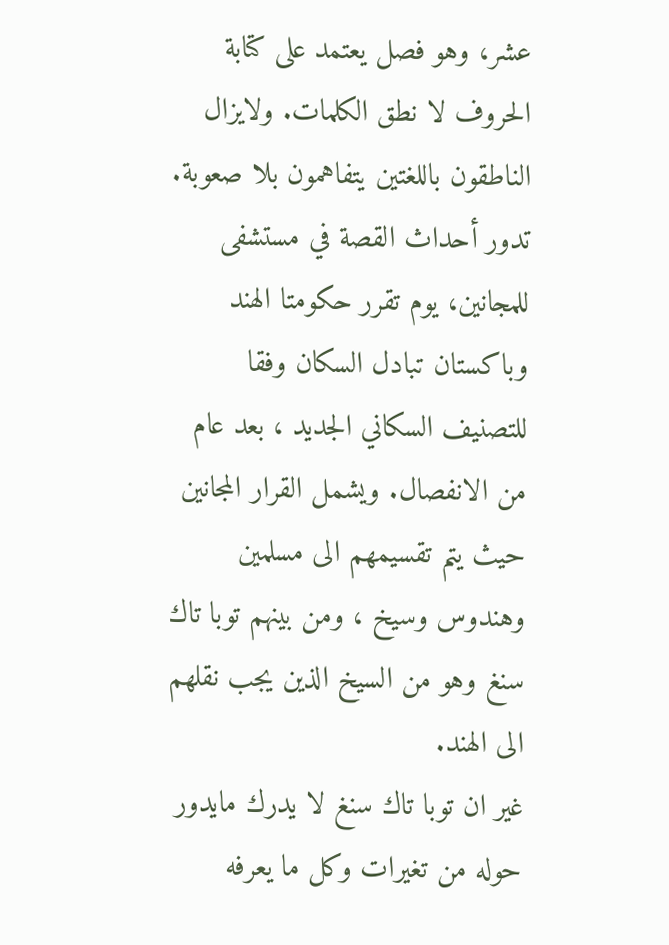عشر، وهو فصل يعتمد على كتابة الحروف لا نطق الكلمات. ولايزال الناطقون باللغتين يتفاهمون بلا صعوبة.
تدور أحداث القصة في مستشفى للمجانين، يوم تقرر حكومتا الهند وباكستان تبادل السكان وفقا للتصنيف السكاني الجديد ، بعد عام من الانفصال. ويشمل القرار المجانين حيث يتم تقسيمهم الى مسلمين وهندوس وسيخ ، ومن بينهم توبا تاك سنغ وهو من السيخ الذين يجب نقلهم الى الهند.
غير ان توبا تاك سنغ لا يدرك مايدور حوله من تغيرات وكل ما يعرفه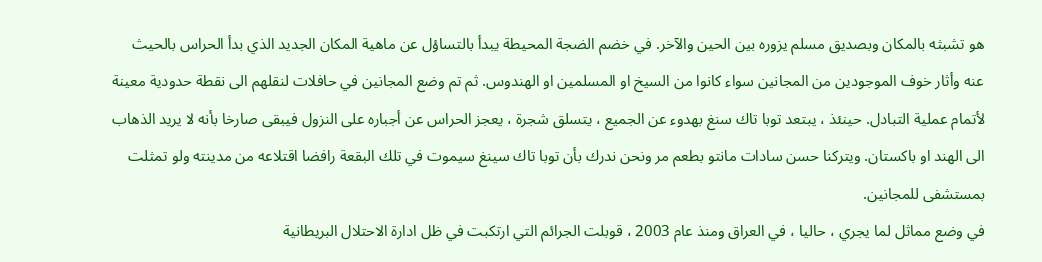هو تشبثه بالمكان وبصديق مسلم يزوره بين الحين والآخر. في خضم الضجة المحيطة يبدأ بالتساؤل عن ماهية المكان الجديد الذي بدأ الحراس بالحيث عنه وأثار خوف الموجودين من المجانين سواء كانوا من السيخ او المسلمين او الهندوس. ثم تم وضع المجانين في حافلات لنقلهم الى نقطة حدودية معينة لأتمام عملية التبادل. حينئذ ، يبتعد توبا تاك سنغ بهدوء عن الجميع ، يتسلق شجرة ، يعجز الحراس عن أجباره على النزول فيبقى صارخا بأنه لا يريد الذهاب الى الهند او باكستان. ويتركنا حسن سادات مانتو بطعم مر ونحن ندرك بأن توبا تاك سينغ سيموت في تلك البقعة رافضا اقتلاعه من مدينته ولو تمثلت بمستشفى للمجانين.
في وضع مماثل لما يجري ، حاليا ، في العراق ومنذ عام 2003 ، قوبلت الجرائم التي ارتكبت في ظل ادارة الاحتلال البريطانية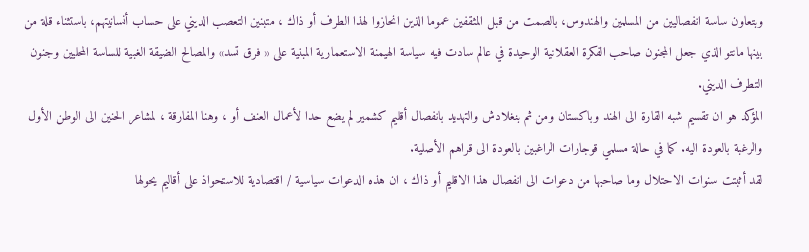وبتعاون ساسة انفصاليين من المسلمين والهندوس، بالصمت من قبل المثقفين عموما الذين انحازوا لهذا الطرف أو ذاك ، متبنين التعصب الديني على حساب أنسانيتهم، باستثناء قلة من بينها مانتو الذي جعل المجنون صاحب الفكرة العقلانية الوحيدة في عالم سادت فيه سياسة الهيمنة الاستعمارية المبنية على « فرق تسد» والمصالح الضيقة الغبية للساسة المحليين وجنون التطرف الديني.
المؤكد هو ان تقسيم شبه القارة الى الهند وباكستان ومن ثم بنغلادش والتهديد بانفصال أقليم كشمير لم يضع حدا لأعمال العنف أو ، وهنا المفارقة ، لمشاعر الحنين الى الوطن الأول والرغبة بالعودة اليه. كما في حالة مسلمي قوجارات الراغبين بالعودة الى قراهم الأصلية.
لقد أثبتت سنوات الاحتلال وما صاحبها من دعوات الى انفصال هذا الاقليم أو ذاك ، ان هذه الدعوات سياسية / اقتصادية للاستحواذ على أقاليم يحولها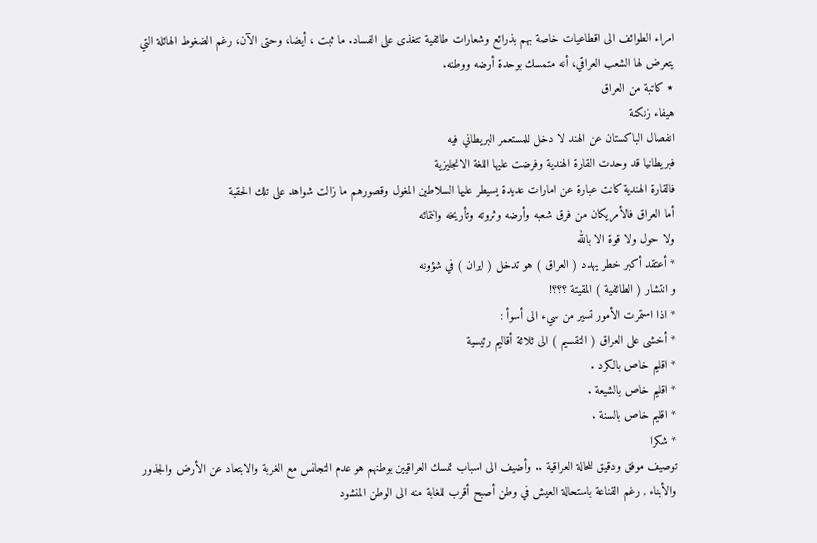امراء الطوائف الى اقطاعيات خاصة بهم بذرائع وشعارات طائفية تتغذى على الفساد. ما ثبت ، أيضا، وحتى الآن، رغم الضغوط الهائلة التي يتعرض لها الشعب العراقي، أنه متمسك بوحدة أرضه ووطنه.
٭ كاتبة من العراق
هيفاء زنكنة
انفصال الباكستان عن الهند لا دخل للمستعمر البريطاني فيه
فبريطانيا قد وحدت القارة الهندية وفرضت عليها اللغة الانجليزية
فالقارة الهندية كانت عبارة عن امارات عديدة يسيطر عليها السلاطين المغول وقصورهم ما زالت شواهد على تلك الحقبة
أما العراق فالأمريكان من فرق شعبه وأرضه وثروته وتأريخه وانتمائه
ولا حول ولا قوة الا بالله
* أعتقد أكبر خطر يهدد ( العراق ) هو تدخل ( ايران ) في شؤونه
و انتشار ( الطائفية ) المقيتة ؟؟؟!
* اذا استمرت الأمور تسير من سيء الى أسوأ :
* أخشى على العراق ( التقسيم ) الى ثلاثة أقاليم رئيسية
* اقليم خاص بالكرد .
* اقليم خاص بالشيعة .
* اقليم خاص بالسنة .
* شكرا
توصيف موفق ودقيق للحالة العراقية .. وأضيف الى اسباب تمسك العراقيين بوطنهم هو عدم التجانس مع الغربة والابتعاد عن الأرض والجذور والأبناء , رغم القناعة باستحالة العيش في وطن أصبح أقرب للغابة منه الى الوطن المنشود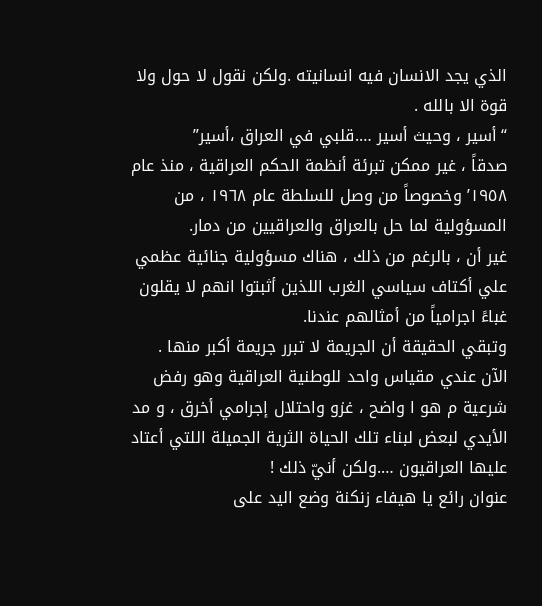الذي يجد الانسان فيه انسانيته .ولكن نقول لا حول ولا قوة الا بالله .
“أسير ، وحيث أسير ….قلبي في العراق ،أسير”
صدقاً ، غير ممكن تبرئة أنظمة الحكم العراقية ، منذ عام ١٩٥٨’ وخصوصاً من وصل للسلطة عام ١٩٦٨ ، من المسؤولية لما حل بالعراق والعراقيين من دمار.
غير أن ، بالرغم من ذلك ، هناك مسؤولية جنائية عظمي علي أكتاف سياسي الغرب اللذين أثبتوا انهم لا يقلون غباءً اجرامياً من أمثالهم عندنا.
وتبقي الحقيقة أن الجريمة لا تبرر جريمة أكبر منها .
الآن عندي مقياس واحد للوطنية العراقية وهو رفض شرعية م هو ا واضح ، غزو واحتلال إجرامي أخرق ، و مد الأيدي لبعض لبناء تلك الحياة الثرية الجميلة اللتي أعتاد عليها العراقيون ….ولكن أنيّ ذلك !
عنوان رائع يا هيفاء زنكنة وضع اليد على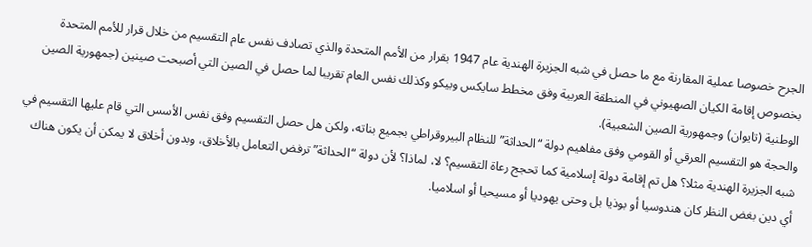الجرح خصوصا عملية المقارنة مع ما حصل في شبه الجزيرة الهندية عام 1947 بقرار من الأمم المتحدة والذي تصادف نفس عام التقسيم من خلال قرار للأمم المتحدة بخصوص إقامة الكيان الصهيوني في المنطقة العربية وفق مخطط سايكس وبيكو وكذلك نفس العام تقريبا لما حصل في الصين التي أصبحت صينين (جمهورية الصين الوطنية (تايوان) وجمهورية الصين الشعبية).
والحجة هو التقسيم العرقي أو القومي وفق مفاهيم دولة “الحداثة” للنظام البيروقراطي بجميع بناته، ولكن هل حصل التقسيم وفق نفس الأسس التي قام عليها التقسيم في شبه الجزيرة الهندية مثلا؟ هل تم إقامة دولة إسلامية كما تحجج رعاة التقسيم؟ لا، لماذا؟ لأن دولة “الحداثة” ترفض التعامل بالأخلاق، وبدون أخلاق لا يمكن أن يكون هناك أي دين بغض النظر كان هندوسيا أو بوذيا بل وحتى يهوديا أو مسيحيا أو اسلاميا.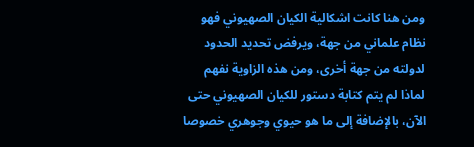ومن هنا كانت اشكالية الكيان الصهيوني فهو نظام علماني من جهة، ويرفض تحديد الحدود لدولته من جهة أخرى، ومن هذه الزاوية نفهم لماذا لم يتم كتابة دستور للكيان الصهيوني حتى الآن، بالإضافة إلى ما هو حيوي وجوهري خصوصا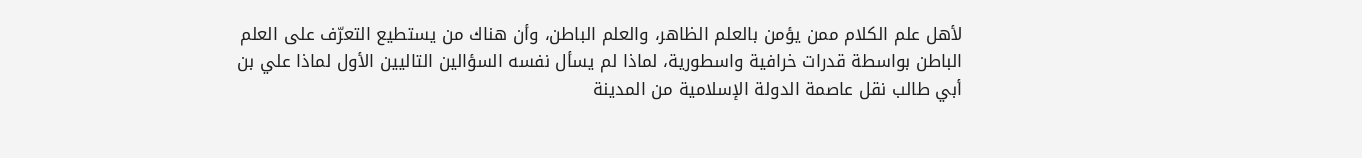لأهل علم الكلام ممن يؤمن بالعلم الظاهر، والعلم الباطن، وأن هناك من يستطيع التعرّف على العلم الباطن بواسطة قدرات خرافية واسطورية، لماذا لم يسأل نفسه السؤالين التاليين الأول لماذا علي بن أبي طالب نقل عاصمة الدولة الإسلامية من المدينة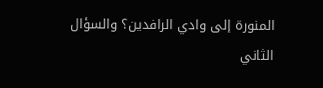المنورة إلى وادي الرافدين؟ والسؤال الثاني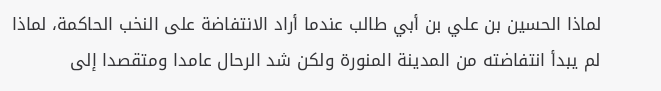لماذا الحسين بن علي بن أبي طالب عندما أراد الانتفاضة على النخب الحاكمة، لماذا لم يبدأ انتفاضته من المدينة المنورة ولكن شد الرحال عامدا ومتقصدا إلى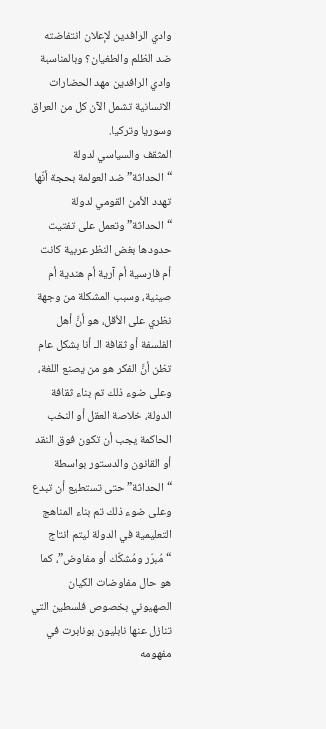وادي الرافدين لإعلان انتفاضته ضد الظلم والطغيان؟ وبالمناسبة وادي الرافدين مهد الحضارات الانسانية تشمل الآن كل من العراق وسوريا وتركيا.
المثقف والسياسي لدولة “الحداثة” ضد العولمة بحجة أنّها تهدد الأمن القومي لدولة “الحداثة” وتعمل على تفتيت حدودها بغض النظر عربية كانت أم فارسية أم آرية أم هندية أم صينية، وسبب المشكلة من وجهة نظري على الأقل، هو أنَّ أهل الفلسفة أو ثقافة الـ أنا بشكل عام تظن أنَّ الفكر هو من يصنع اللغة، وعلى ضوء ذلك تم بناء ثقافة الدولة، خلاصة العقل أو النخب الحاكمة يجب أن تكون فوق النقد أو القانون والدستور بواسطة “الحداثة” حتى تستطيع أن تبدع وعلى ضوء ذلك تم بناء المناهج التعليمية في الدولة ليتم انتاج “مُبرّر ومُشكّك أو مفاوض”، كما هو حال مفاوضات الكيان الصهيوني بخصوص فلسطين التي تنازل عنها نابليون بونابرت في مفهومه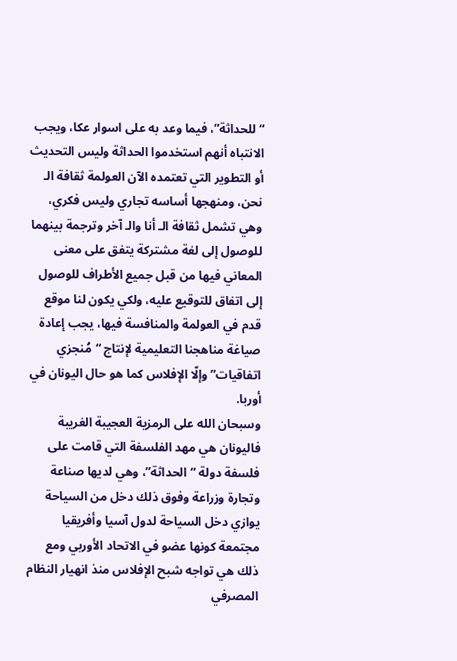“للحداثة”، فيما وعد به على اسوار عكا، ويجب الانتباه أنهم استخدموا الحداثة وليس التحديث أو التطوير التي تعتمده الآن العولمة ثقافة الـ نحن، ومنهجها أساسه تجاري وليس فكري، وهي تشمل ثقافة الـ أنا والـ آخر وترجمة بينهما للوصول إلى لغة مشتركة يتفق على معنى المعاني فيها من قبل جميع الأطراف للوصول إلى اتفاق للتوقيع عليه، ولكي يكون لنا موقع قدم في العولمة والمنافسة فيها، يجب إعادة صياغة مناهجنا التعليمية لإنتاج “مُنجزي اتفاقيات” وإلّا الإفلاس كما هو حال اليونان في أوربا.
وسبحان الله على الرمزية العجيبة الغريبة فاليونان هي مهد الفلسفة التي قامت على فلسفة دولة “الحداثة”، وهي لديها صناعة وتجارة وزراعة وفوق ذلك دخل من السياحة يوازي دخل السياحة لدول آسيا وأفريقيا مجتمعة كونها عضو في الاتحاد الأوربي ومع ذلك هي تواجه شبح الإفلاس منذ انهيار النظام المصرفي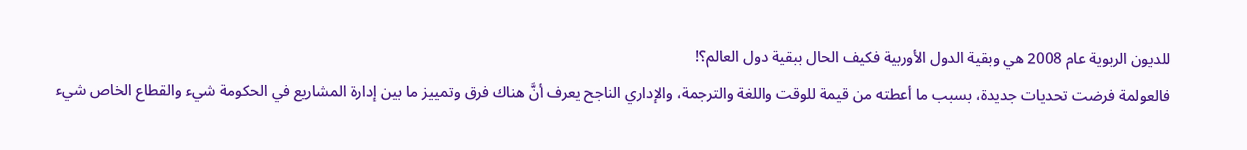للديون الربوية عام 2008 هي وبقية الدول الأوربية فكيف الحال ببقية دول العالم؟!
فالعولمة فرضت تحديات جديدة، بسبب ما أعطته من قيمة للوقت واللغة والترجمة، والإداري الناجح يعرف أنَّ هناك فرق وتمييز ما بين إدارة المشاريع في الحكومة شيء والقطاع الخاص شيء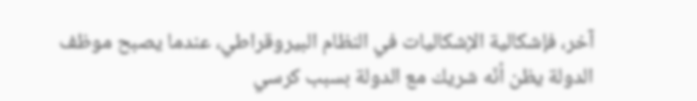آخر، فإشكالية الإشكاليات في النظام البيروقراطي، عندما يصبح موظف الدولة يظن أنّه شريك مع الدولة بسبب كرسي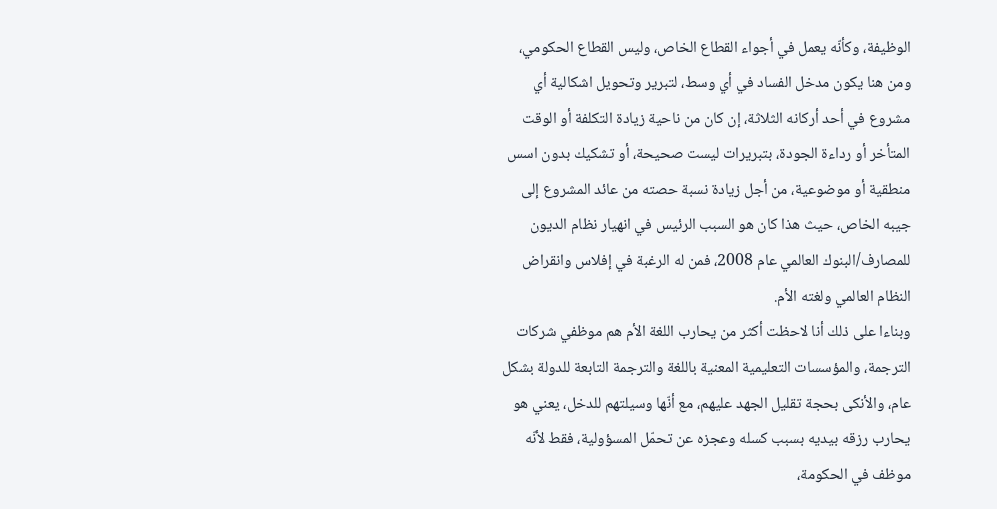الوظيفة، وكأنّه يعمل في أجواء القطاع الخاص، وليس القطاع الحكومي، ومن هنا يكون مدخل الفساد في أي وسط، لتبرير وتحويل اشكالية أي مشروع في أحد أركانه الثلاثة، إن كان من ناحية زيادة التكلفة أو الوقت المتأخر أو رداءة الجودة، بتبريرات ليست صحيحة، أو تشكيك بدون اسس منطقية أو موضوعية، من أجل زيادة نسبة حصته من عائد المشروع إلى جيبه الخاص، حيث هذا كان هو السبب الرئيس في انهيار نظام الديون للمصارف/البنوك العالمي عام 2008، فمن له الرغبة في إفلاس وانقراض النظام العالمي ولغته الأم.
وبناءا على ذلك أنا لاحظت أكثر من يحارب اللغة الأم هم موظفي شركات الترجمة، والمؤسسات التعليمية المعنية باللغة والترجمة التابعة للدولة بشكل عام، والأنكى بحجة تقليل الجهد عليهم، مع أنّها وسيلتهم للدخل، يعني هو يحارب رزقه بيديه بسبب كسله وعجزه عن تحمّل المسؤولية، فقط لأنّه موظف في الحكومة،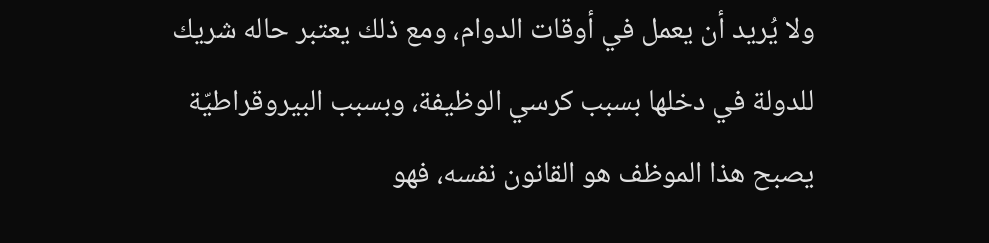ولا يُريد أن يعمل في أوقات الدوام، ومع ذلك يعتبر حاله شريك للدولة في دخلها بسبب كرسي الوظيفة، وبسبب البيروقراطيّة يصبح هذا الموظف هو القانون نفسه، فهو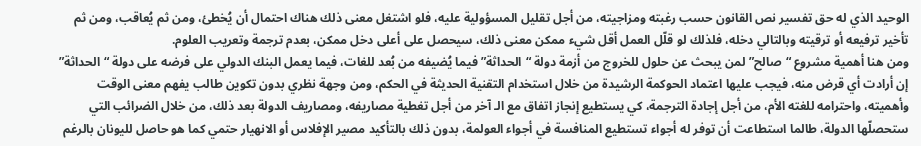الوحيد الذي له حق تفسير نص القانون حسب رغبته ومزاجيته، من أجل تقليل المسؤولية عليه، فلو اشتغل معنى ذلك هناك احتمال أن يُخطئ، ومن ثم يُعاقب، ومن ثم تأخير ترفيعه أو ترقيته وبالتالي دخله، فلذلك لو قلّل العمل أقل شيء ممكن معنى ذلك، سيحصل على أعلى دخل ممكن، بعدم ترجمة وتعريب العلوم.
ومن هنا أهمية مشروع “صالح” لمن يبحث عن حلول للخروج من أزمة دولة “الحداثة” فيما يُضيفه من بُعد للغات، فيما يعمل البنك الدولي على فرضه على دولة “الحداثة” إن أرادت أي قرض منه، فيجب عليها اعتماد الحوكمة الرشيدة من خلال استخدام التقنية الحديثة في الحكم، ومن وجهة نظري بدون تكوين طالب يفهم معنى الوقت وأهميته، واحترامه للغته الأم، من أجل إجادة الترجمة، كي يستطيع إنجاز اتفاق مع الـ آخر من أجل تغطية مصاريفه، ومصاريف الدولة بعد ذلك، من خلال الضرائب التي ستحصلّها الدولة، طالما استطاعت أن توفر له أجواء تستطيع المنافسة في أجواء العولمة، بدون ذلك بالتأكيد مصير الإفلاس أو الانهيار حتمي كما هو حاصل لليونان بالرغم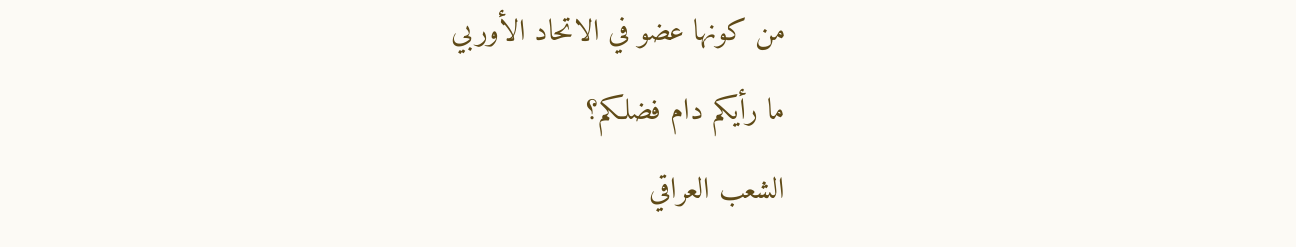من كونها عضو في الاتحاد الأوربي
ما رأيكم دام فضلكم؟
الشعب العراقي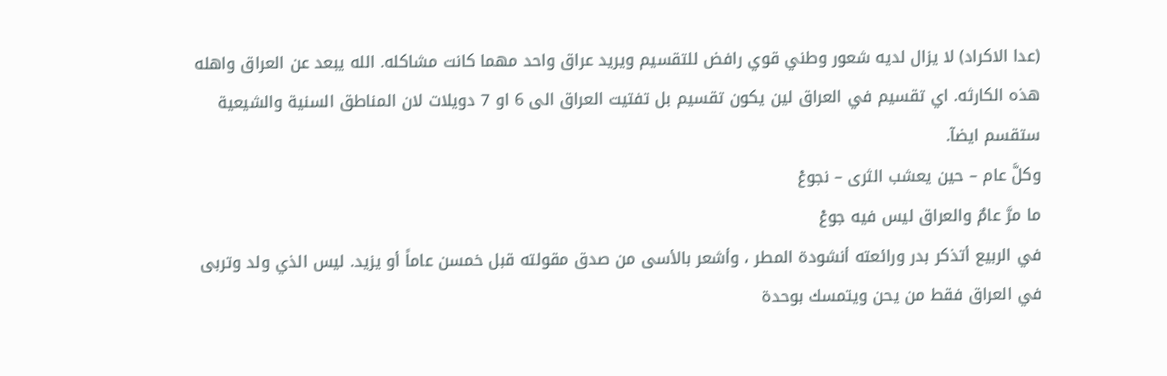(عدا الاكراد) لا يزال لديه شعور وطني قوي رافض للتقسيم ويريد عراق واحد مهما كانت مشاكله. الله يبعد عن العراق واهله هذه الكارثه. اي تقسيم في العراق لين يكون تقسيم بل تفتيت العراق الى 6 او 7 دويلات لان المناطق السنية والشيعية ستقسم ايضآ.
وكلَّ عام – حين يعشب الثرى – نجوعْ
ما مرَّ عامٌ والعراق ليس فيه جوعْ
في الربيع أتذكر بدر ورائعته أنشودة المطر ، وأشعر بالأسى من صدق مقولته قبل خمسن عاماً أو يزيد. ليس الذي ولد وتربى في العراق فقط من يحن ويتمسك بوحدة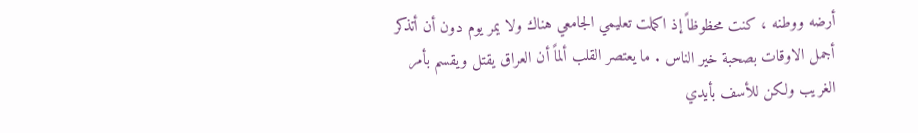أرضه ووطنه ، كنت محظوظاً إذ اكملت تعليمي الجامعي هناك ولا يمر يوم دون أن أتذكر أجمل الاوقات بصحبة خير الناس . ما يعتصر القلب ألماً أن العراق يقتل ويقسم بأمر الغريب ولكن للأسف بأيدي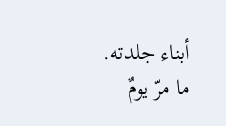أبناء جلدته.
ما مرّ يومٌ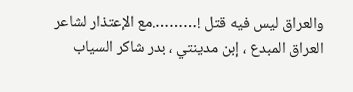والعراق ليس فيه قتل !……….مع الإعتذار لشاعر العراق المبدع ، إبن مدينتي ، بدر شاكر السياب